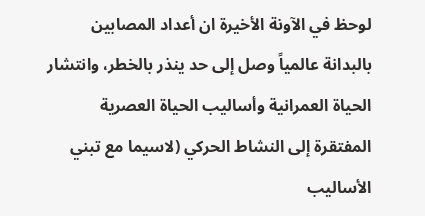لوحظ في الآونة الأخيرة ان أعداد المصابين بالبدانة عالمياً وصل إلى حد ينذر بالخطر، وانتشار الحياة العمرانية وأساليب الحياة العصرية المفتقرة إلى النشاط الحركي (لاسيما مع تبني الأساليب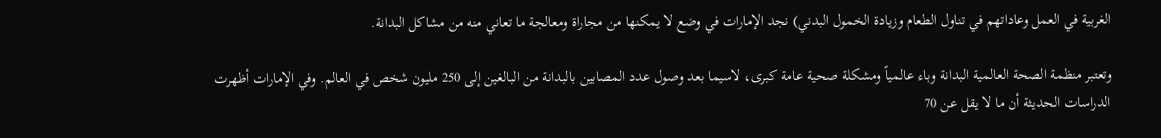الغربية في العمل وعاداتهم في تناول الطعام وزيادة الخمول البدني) نجد الإمارات في وضع لا يمكنها من مجاراة ومعالجة ما تعاني منه من مشاكل البدانة.

وتعتبر منظمة الصحة العالمية البدانة وباء عالمياً ومشكلة صحية عامة كبرى، لاسيما بعد وصول عدد المصابين بالبدانة من البالغين إلى 250 مليون شخص في العالم. وفي الإمارات أظهرت الدراسات الحديثة أن ما لا يقل عن 70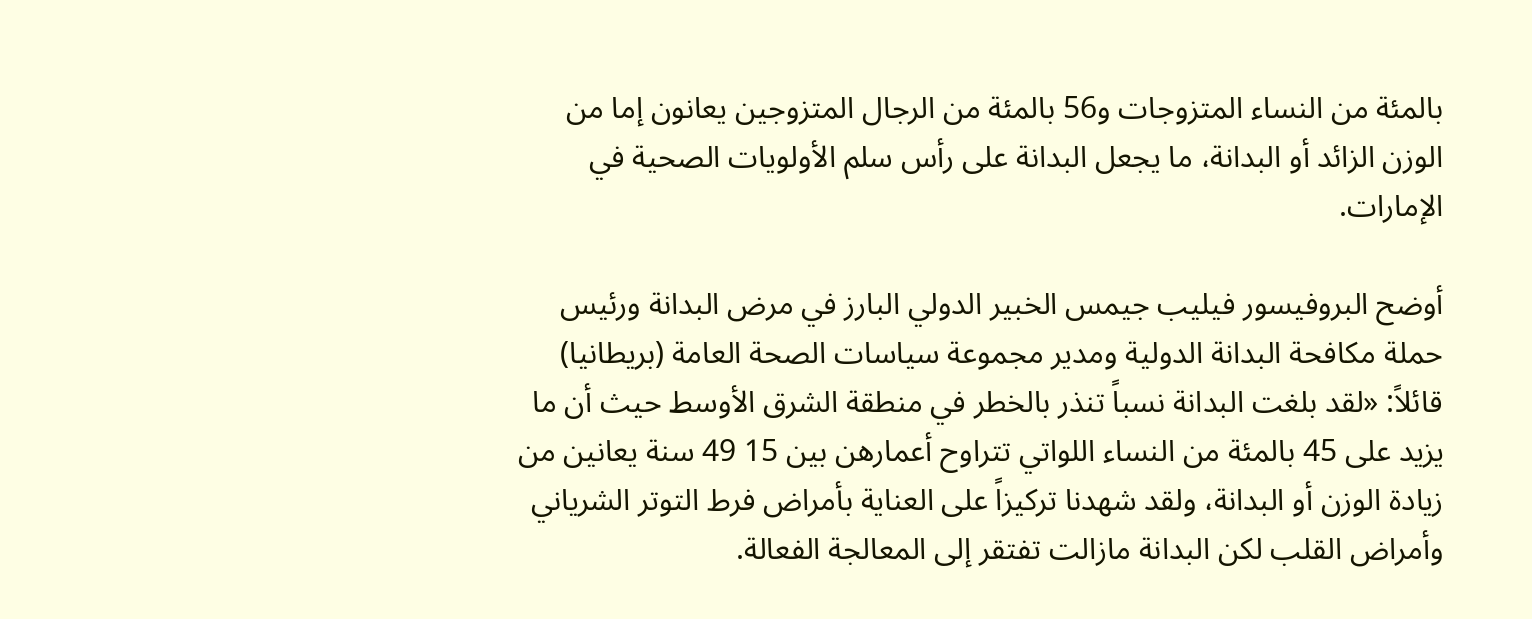بالمئة من النساء المتزوجات و56 بالمئة من الرجال المتزوجين يعانون إما من الوزن الزائد أو البدانة، ما يجعل البدانة على رأس سلم الأولويات الصحية في الإمارات.

أوضح البروفيسور فيليب جيمس الخبير الدولي البارز في مرض البدانة ورئيس حملة مكافحة البدانة الدولية ومدير مجموعة سياسات الصحة العامة (بريطانيا) قائلاً: «لقد بلغت البدانة نسباً تنذر بالخطر في منطقة الشرق الأوسط حيث أن ما يزيد على 45 بالمئة من النساء اللواتي تتراوح أعمارهن بين 15 49 سنة يعانين من زيادة الوزن أو البدانة، ولقد شهدنا تركيزاً على العناية بأمراض فرط التوتر الشرياني وأمراض القلب لكن البدانة مازالت تفتقر إلى المعالجة الفعالة.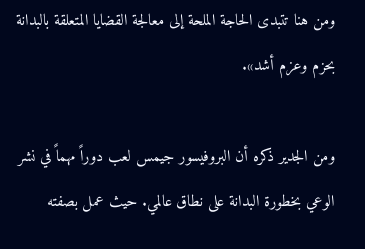ومن هنا تتبدى الحاجة الملحة إلى معالجة القضايا المتعلقة بالبدانة بحزم وعزم أشد».

ومن الجدير ذكره أن البروفيسور جيمس لعب دوراً مهماً في نشر الوعي بخطورة البدانة على نطاق عالمي. حيث عمل بصفته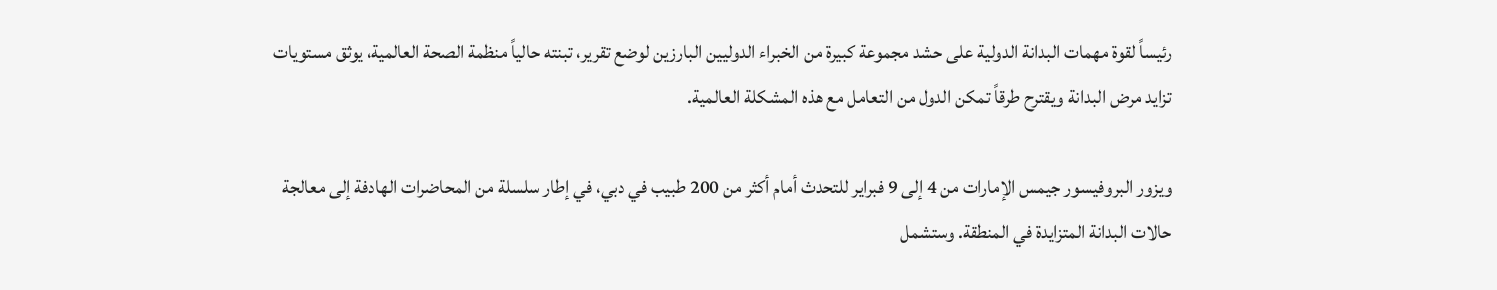رئيساً لقوة مهمات البدانة الدولية على حشد مجموعة كبيرة من الخبراء الدوليين البارزين لوضع تقرير، تبنته حالياً منظمة الصحة العالمية، يوثق مستويات تزايد مرض البدانة ويقترح طرقاً تمكن الدول من التعامل مع هذه المشكلة العالمية.

ويزور البروفيسور جيمس الإمارات من 4 إلى 9 فبراير للتحدث أمام أكثر من 200 طبيب في دبي، في إطار سلسلة من المحاضرات الهادفة إلى معالجة حالات البدانة المتزايدة في المنطقة. وستشمل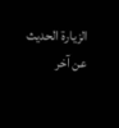الزيارة الحديث عن آخر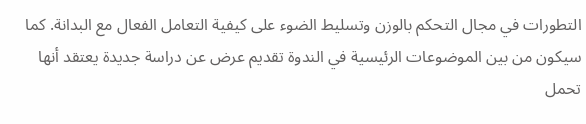التطورات في مجال التحكم بالوزن وتسليط الضوء على كيفية التعامل الفعال مع البدانة. كما سيكون من بين الموضوعات الرئيسية في الندوة تقديم عرض عن دراسة جديدة يعتقد أنها تحمل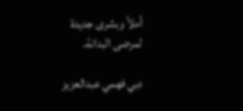أملاً وبشرى جديدة لمرضى البدانة.

دبي فهمي عبدالعزيز